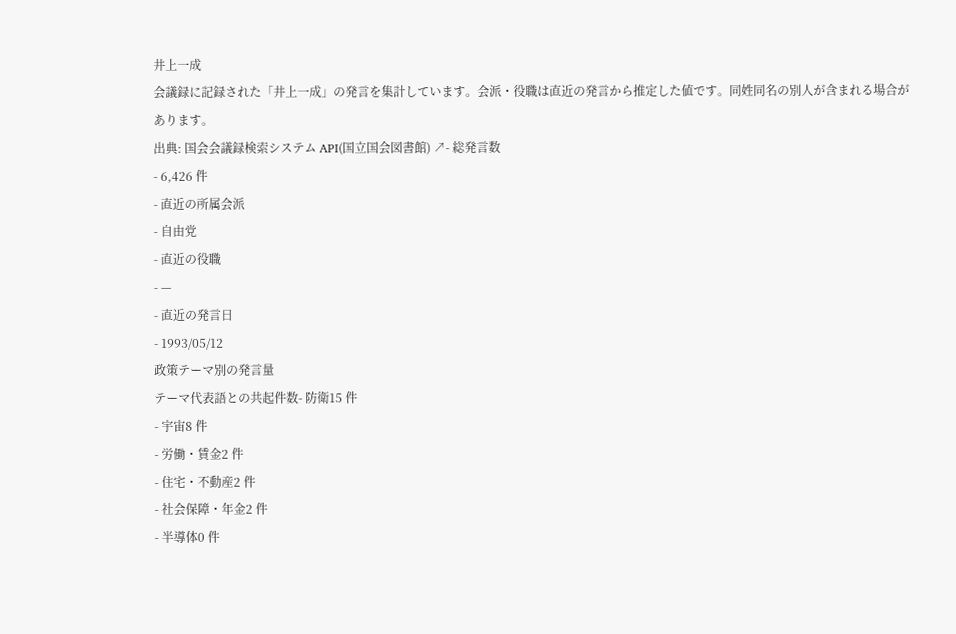井上一成
会議録に記録された「井上一成」の発言を集計しています。会派・役職は直近の発言から推定した値です。同姓同名の別人が含まれる場合があります。
出典: 国会会議録検索システム API(国立国会図書館) ↗- 総発言数
- 6,426 件
- 直近の所属会派
- 自由党
- 直近の役職
- —
- 直近の発言日
- 1993/05/12
政策テーマ別の発言量
テーマ代表語との共起件数- 防衛15 件
- 宇宙8 件
- 労働・賃金2 件
- 住宅・不動産2 件
- 社会保障・年金2 件
- 半導体0 件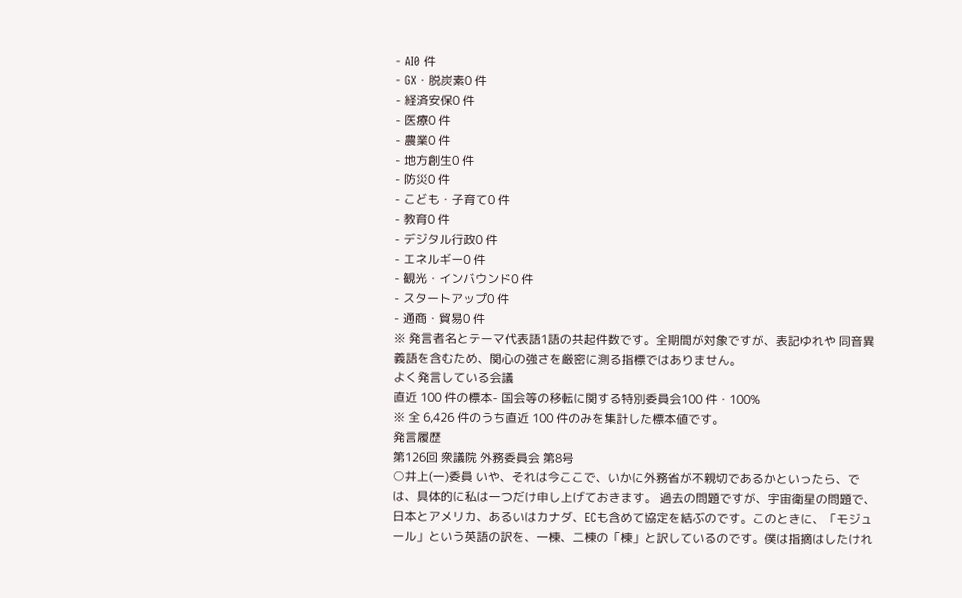- AI0 件
- GX・脱炭素0 件
- 経済安保0 件
- 医療0 件
- 農業0 件
- 地方創生0 件
- 防災0 件
- こども・子育て0 件
- 教育0 件
- デジタル行政0 件
- エネルギー0 件
- 観光・インバウンド0 件
- スタートアップ0 件
- 通商・貿易0 件
※ 発言者名とテーマ代表語1語の共起件数です。全期間が対象ですが、表記ゆれや 同音異義語を含むため、関心の強さを厳密に測る指標ではありません。
よく発言している会議
直近 100 件の標本- 国会等の移転に関する特別委員会100 件・100%
※ 全 6,426 件のうち直近 100 件のみを集計した標本値です。
発言履歴
第126回 衆議院 外務委員会 第8号
○井上(一)委員 いや、それは今ここで、いかに外務省が不親切であるかといったら、では、具体的に私は一つだけ申し上げておきます。 過去の問題ですが、宇宙衛星の問題で、日本とアメリカ、あるいはカナダ、ECも含めて協定を結ぶのです。このときに、「モジュール」という英語の訳を、一棟、二棟の「棟」と訳しているのです。僕は指摘はしたけれ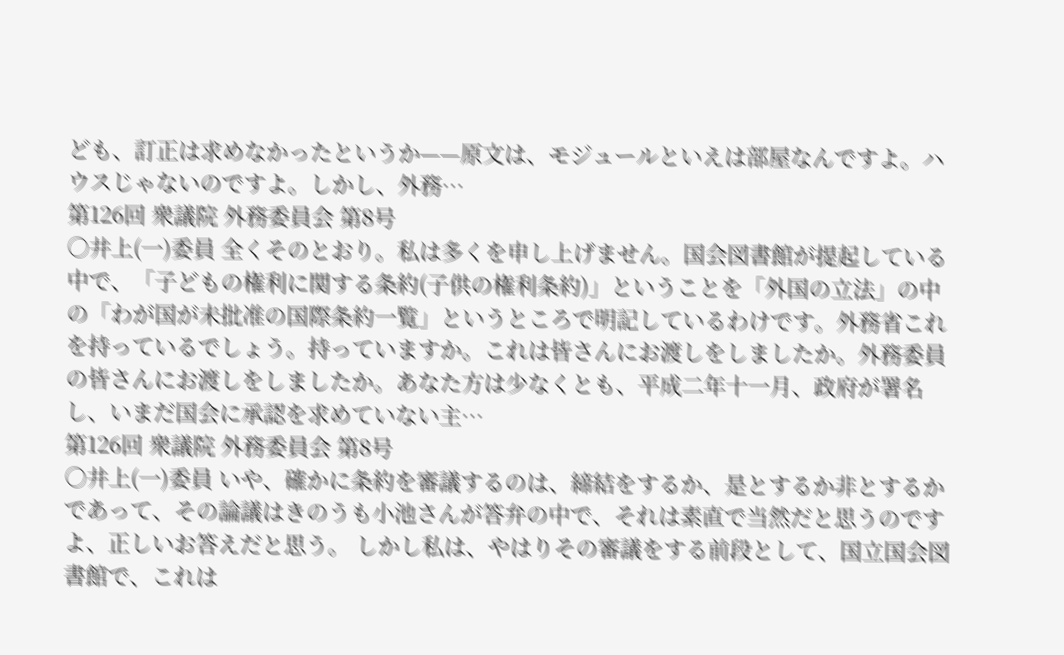ども、訂正は求めなかったというか——原文は、モジュールといえは部屋なんですよ。ハウスじゃないのですよ。しかし、外務…
第126回 衆議院 外務委員会 第8号
○井上(一)委員 全くそのとおり。私は多くを申し上げません。国会図書館が提起している中で、「子どもの権利に関する条約(子供の権利条約)」ということを「外国の立法」の中の「わが国が未批准の国際条約一覧」というところで明記しているわけです。外務省これを持っているでしょう。持っていますか。これは皆さんにお渡しをしましたか。外務委員の皆さんにお渡しをしましたか。あなた方は少なくとも、平成二年十一月、政府が署名し、いまだ国会に承認を求めていない主…
第126回 衆議院 外務委員会 第8号
○井上(一)委員 いや、確かに条約を審議するのは、締結をするか、是とするか非とするかであって、その論議はきのうも小池さんが答弁の中で、それは素直で当然だと思うのですよ、正しいお答えだと思う。 しかし私は、やはりその審議をする前段として、国立国会図書館で、これは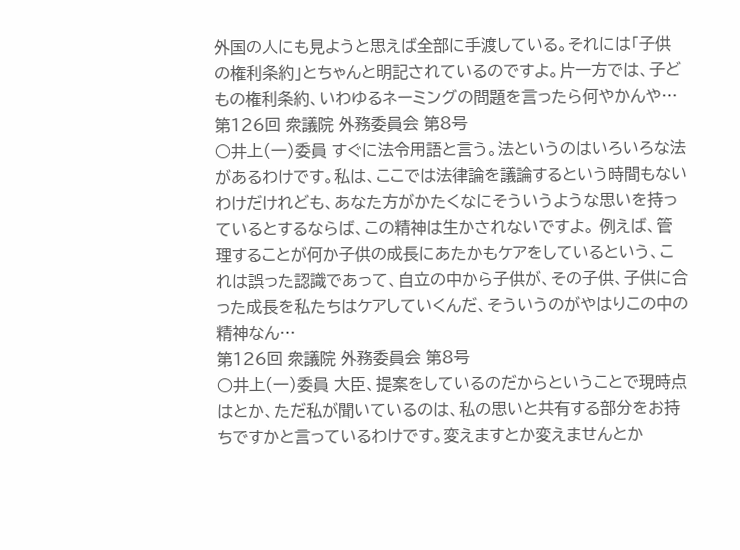外国の人にも見ようと思えば全部に手渡している。それには「子供の権利条約」とちゃんと明記されているのですよ。片一方では、子どもの権利条約、いわゆるネーミングの問題を言ったら何やかんや…
第126回 衆議院 外務委員会 第8号
○井上(一)委員 すぐに法令用語と言う。法というのはいろいろな法があるわけです。私は、ここでは法律論を議論するという時間もないわけだけれども、あなた方がかたくなにそういうような思いを持っているとするならば、この精神は生かされないですよ。 例えば、管理することが何か子供の成長にあたかもケアをしているという、これは誤った認識であって、自立の中から子供が、その子供、子供に合った成長を私たちはケアしていくんだ、そういうのがやはりこの中の精神なん…
第126回 衆議院 外務委員会 第8号
○井上(一)委員 大臣、提案をしているのだからということで現時点はとか、ただ私が聞いているのは、私の思いと共有する部分をお持ちですかと言っているわけです。変えますとか変えませんとか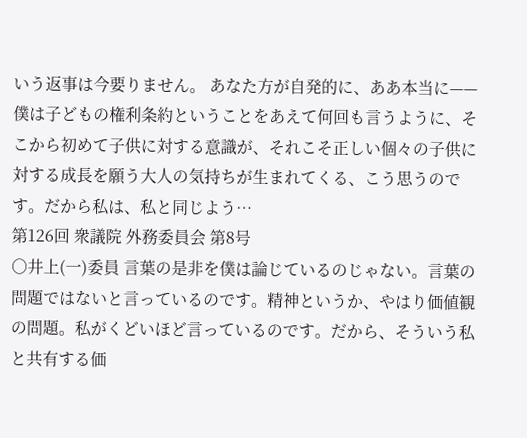いう返事は今要りません。 あなた方が自発的に、ああ本当に——僕は子どもの権利条約ということをあえて何回も言うように、そこから初めて子供に対する意識が、それこそ正しい個々の子供に対する成長を願う大人の気持ちが生まれてくる、こう思うのです。だから私は、私と同じよう…
第126回 衆議院 外務委員会 第8号
○井上(一)委員 言葉の是非を僕は論じているのじゃない。言葉の問題ではないと言っているのです。精神というか、やはり価値観の問題。私がくどいほど言っているのです。だから、そういう私と共有する価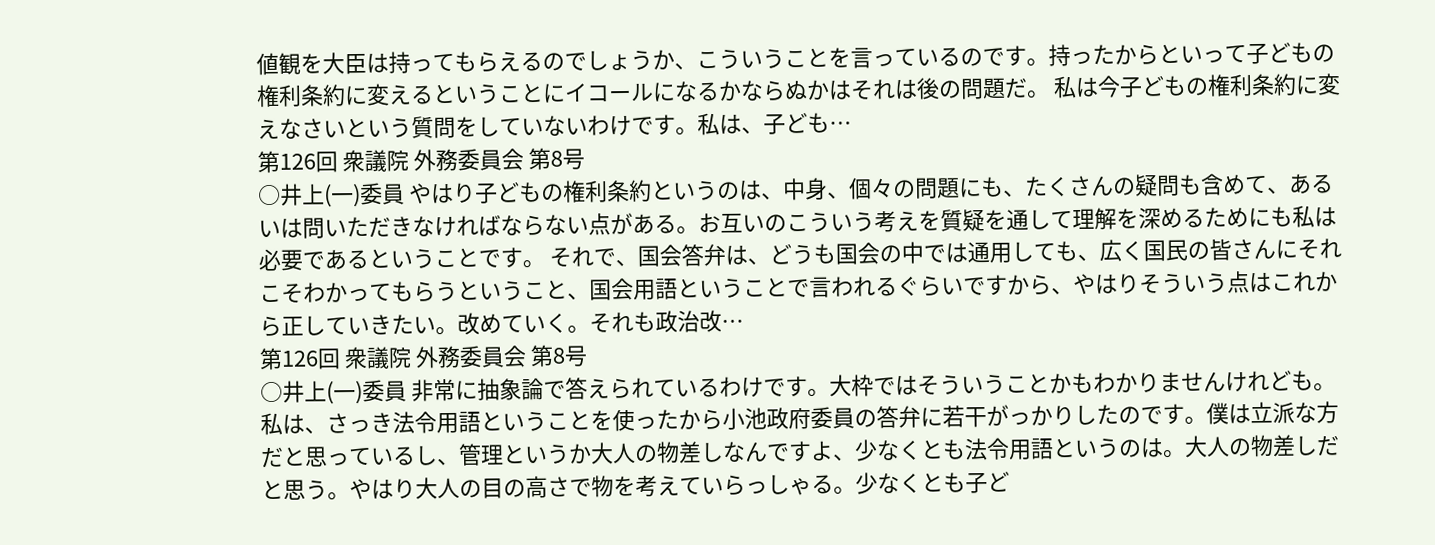値観を大臣は持ってもらえるのでしょうか、こういうことを言っているのです。持ったからといって子どもの権利条約に変えるということにイコールになるかならぬかはそれは後の問題だ。 私は今子どもの権利条約に変えなさいという質問をしていないわけです。私は、子ども…
第126回 衆議院 外務委員会 第8号
○井上(一)委員 やはり子どもの権利条約というのは、中身、個々の問題にも、たくさんの疑問も含めて、あるいは問いただきなければならない点がある。お互いのこういう考えを質疑を通して理解を深めるためにも私は必要であるということです。 それで、国会答弁は、どうも国会の中では通用しても、広く国民の皆さんにそれこそわかってもらうということ、国会用語ということで言われるぐらいですから、やはりそういう点はこれから正していきたい。改めていく。それも政治改…
第126回 衆議院 外務委員会 第8号
○井上(一)委員 非常に抽象論で答えられているわけです。大枠ではそういうことかもわかりませんけれども。 私は、さっき法令用語ということを使ったから小池政府委員の答弁に若干がっかりしたのです。僕は立派な方だと思っているし、管理というか大人の物差しなんですよ、少なくとも法令用語というのは。大人の物差しだと思う。やはり大人の目の高さで物を考えていらっしゃる。少なくとも子ど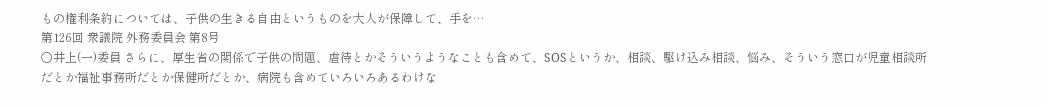もの権利条約については、子供の生きる自由というものを大人が保障して、手を…
第126回 衆議院 外務委員会 第8号
○井上(一)委員 さらに、厚生省の関係で子供の問題、虐待とかそういうようなことも含めて、SOSというか、相談、駆け込み相談、悩み、そういう窓口が児童相談所だとか福祉事務所だとか保健所だとか、病院も含めていろいろあるわけな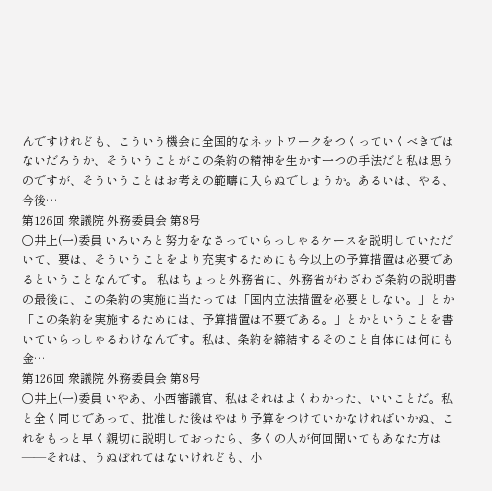んですけれども、こういう機会に全国的なネットワークをつくっていくべきではないだろうか、そういうことがこの条約の精神を生かす一つの手法だと私は思うのですが、そういうことはお考えの範疇に入らぬでしょうか。あるいは、やる、今後…
第126回 衆議院 外務委員会 第8号
○井上(一)委員 いろいろと努力をなさっていらっしゃるケースを説明していただいて、要は、そういうことをより充実するためにも今以上の予算措置は必要であるということなんです。 私はちょっと外務省に、外務省がわざわざ条約の説明書の最後に、この条約の実施に当たっては「国内立法措置を必要としない。」とか「この条約を実施するためには、予算措置は不要である。」とかということを書いていらっしゃるわけなんです。私は、条約を締結するそのこと自体には何にも金…
第126回 衆議院 外務委員会 第8号
○井上(一)委員 いやあ、小西審議官、私はそれはよくわかった、いいことだ。私と全く同じであって、批准した後はやはり予算をつけていかなければいかぬ、これをもっと早く親切に説明しておったら、多くの人が何回聞いてもあなた方は——それは、うぬぼれてはないけれども、小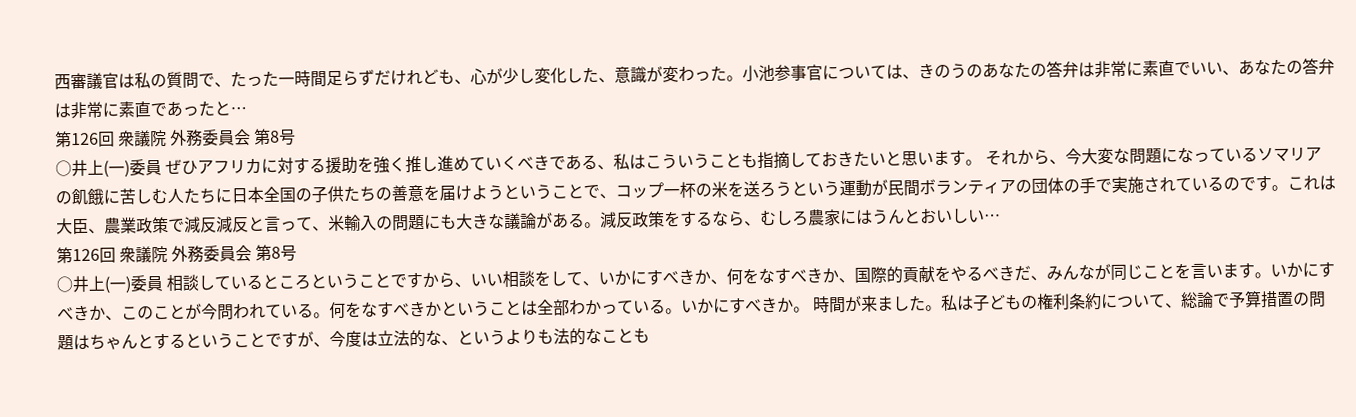西審議官は私の質問で、たった一時間足らずだけれども、心が少し変化した、意識が変わった。小池参事官については、きのうのあなたの答弁は非常に素直でいい、あなたの答弁は非常に素直であったと…
第126回 衆議院 外務委員会 第8号
○井上(一)委員 ぜひアフリカに対する援助を強く推し進めていくべきである、私はこういうことも指摘しておきたいと思います。 それから、今大変な問題になっているソマリアの飢餓に苦しむ人たちに日本全国の子供たちの善意を届けようということで、コップ一杯の米を送ろうという運動が民間ボランティアの団体の手で実施されているのです。これは大臣、農業政策で減反減反と言って、米輸入の問題にも大きな議論がある。減反政策をするなら、むしろ農家にはうんとおいしい…
第126回 衆議院 外務委員会 第8号
○井上(一)委員 相談しているところということですから、いい相談をして、いかにすべきか、何をなすべきか、国際的貢献をやるべきだ、みんなが同じことを言います。いかにすべきか、このことが今問われている。何をなすべきかということは全部わかっている。いかにすべきか。 時間が来ました。私は子どもの権利条約について、総論で予算措置の問題はちゃんとするということですが、今度は立法的な、というよりも法的なことも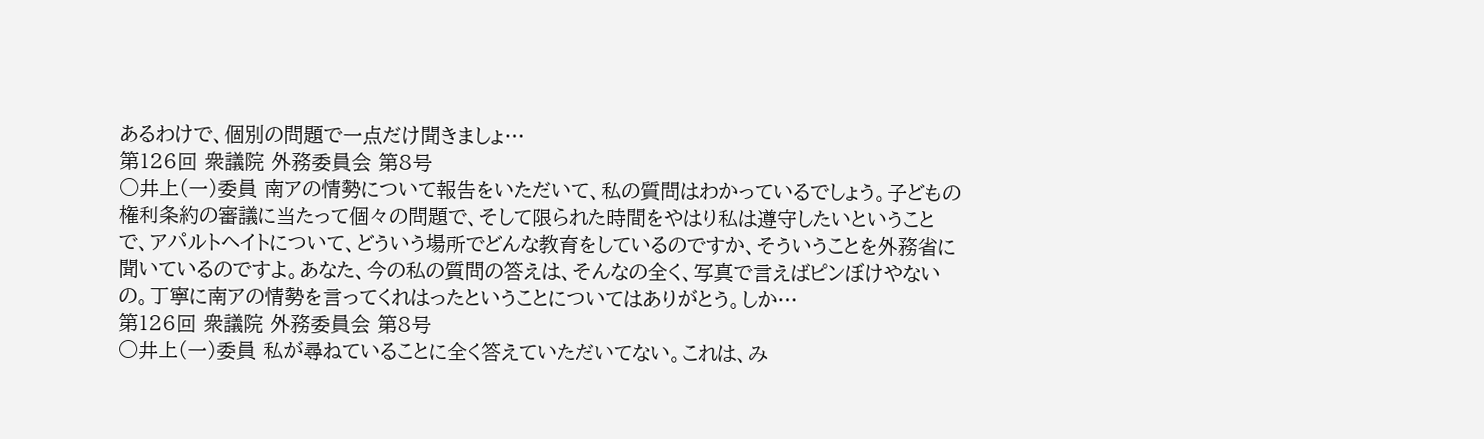あるわけで、個別の問題で一点だけ聞きましょ…
第126回 衆議院 外務委員会 第8号
○井上(一)委員 南アの情勢について報告をいただいて、私の質問はわかっているでしょう。子どもの権利条約の審議に当たって個々の問題で、そして限られた時間をやはり私は遵守したいということで、アパルトヘイトについて、どういう場所でどんな教育をしているのですか、そういうことを外務省に聞いているのですよ。あなた、今の私の質問の答えは、そんなの全く、写真で言えばピンぼけやないの。丁寧に南アの情勢を言ってくれはったということについてはありがとう。しか…
第126回 衆議院 外務委員会 第8号
○井上(一)委員 私が尋ねていることに全く答えていただいてない。これは、み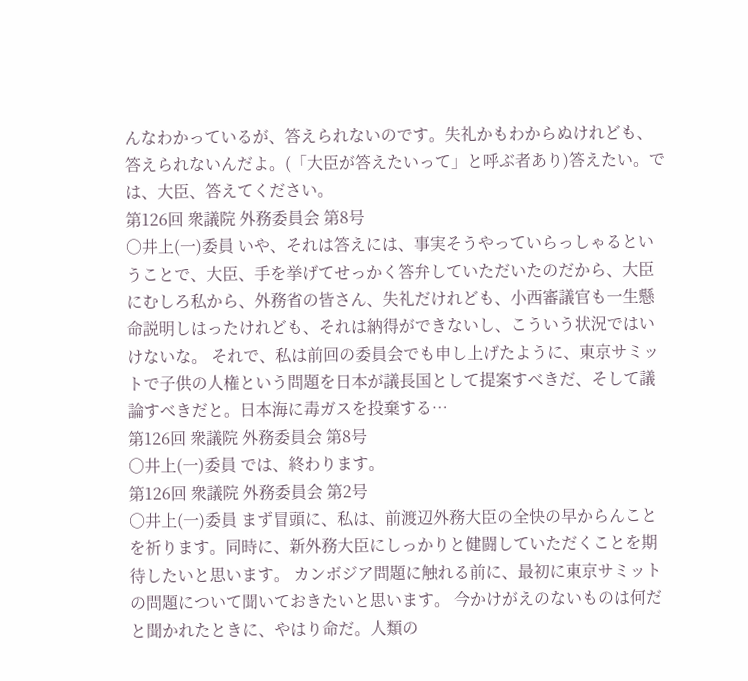んなわかっているが、答えられないのです。失礼かもわからぬけれども、答えられないんだよ。(「大臣が答えたいって」と呼ぶ者あり)答えたい。では、大臣、答えてください。
第126回 衆議院 外務委員会 第8号
○井上(一)委員 いや、それは答えには、事実そうやっていらっしゃるということで、大臣、手を挙げてせっかく答弁していただいたのだから、大臣にむしろ私から、外務省の皆さん、失礼だけれども、小西審議官も一生懸命説明しはったけれども、それは納得ができないし、こういう状況ではいけないな。 それで、私は前回の委員会でも申し上げたように、東京サミットで子供の人権という問題を日本が議長国として提案すべきだ、そして議論すべきだと。日本海に毒ガスを投棄する…
第126回 衆議院 外務委員会 第8号
○井上(一)委員 では、終わります。
第126回 衆議院 外務委員会 第2号
○井上(一)委員 まず冒頭に、私は、前渡辺外務大臣の全快の早からんことを祈ります。同時に、新外務大臣にしっかりと健闘していただくことを期待したいと思います。 カンボジア問題に触れる前に、最初に東京サミットの問題について聞いておきたいと思います。 今かけがえのないものは何だと聞かれたときに、やはり命だ。人類の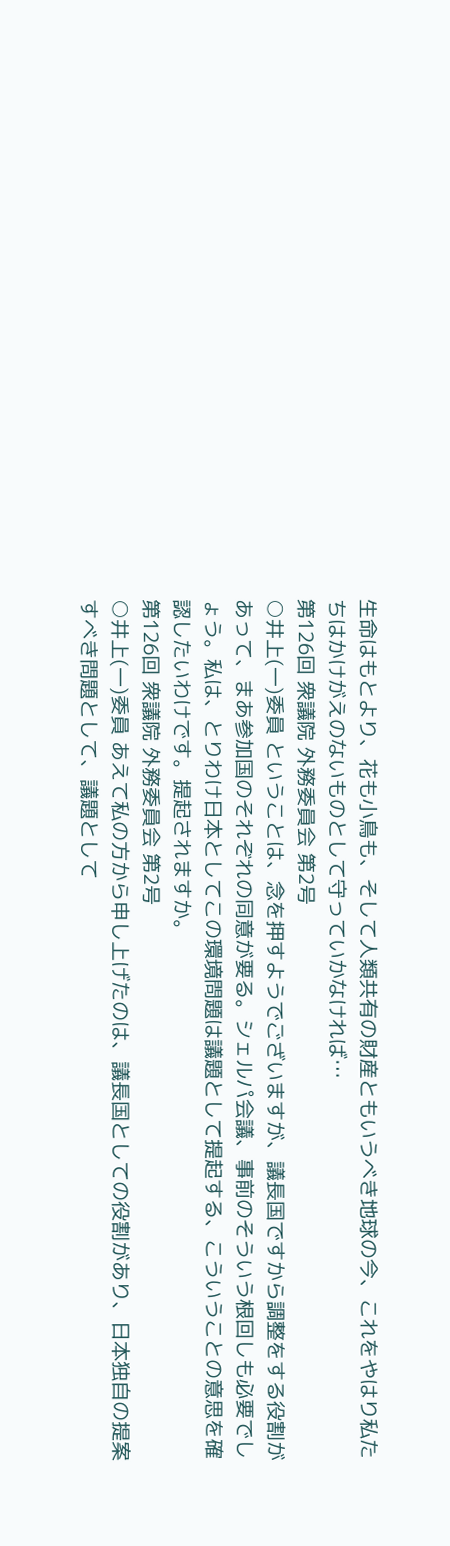生命はもとより、花も小鳥も、そして人類共有の財産ともいうべき地球の今、これをやはり私たちはかけがえのないものとして守っていかなければ…
第126回 衆議院 外務委員会 第2号
○井上(一)委員 ということは、念を押すようでございますが、議長国ですから調整をする役割があって、まあ参加国のそれぞれの同意が要る。シェルパ会議、事前のそういう根回しも必要でしょう。私は、とりわけ日本としてこの環境問題は議題として提起する、こういうことの意思を確認したいわけです。提起されますか。
第126回 衆議院 外務委員会 第2号
○井上(一)委員 あえて私の方から申し上げたのは、議長国としての役割があり、日本独自の提案すべき問題として、議題として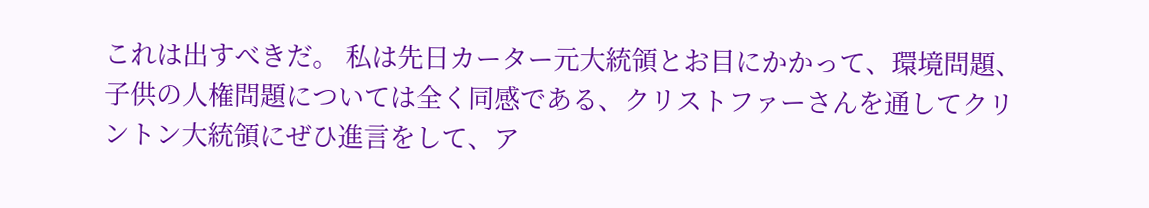これは出すべきだ。 私は先日カーター元大統領とお目にかかって、環境問題、子供の人権問題については全く同感である、クリストファーさんを通してクリントン大統領にぜひ進言をして、ア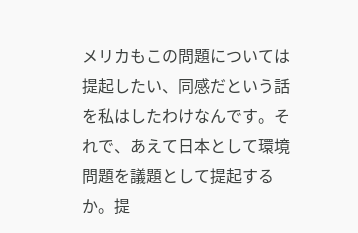メリカもこの問題については提起したい、同感だという話を私はしたわけなんです。それで、あえて日本として環境問題を議題として提起するか。提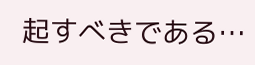起すべきである…